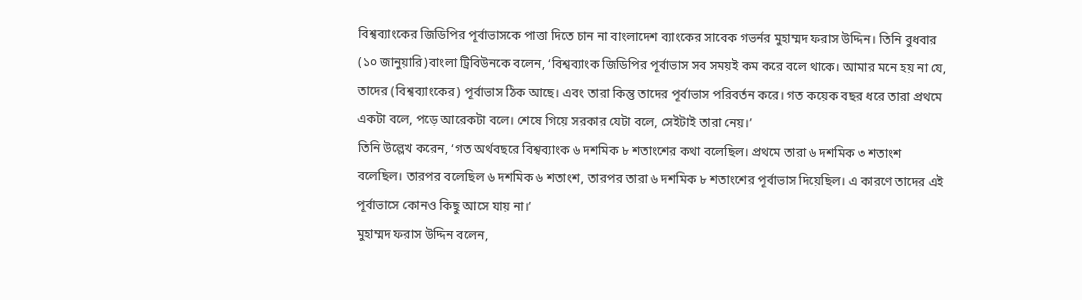বিশ্বব্যাংকের জিডিপির পূর্বাভাসকে পাত্তা দিতে চান না বাংলাদেশ ব্যাংকের সাবেক গভর্নর মুহাম্মদ ফরাস উদ্দিন। তিনি বুধবার (১০ জানুয়ারি)বাংলা ট্রিবিউনকে বলেন, ‘বিশ্বব্যাংক জিডিপির পূর্বাভাস সব সময়ই কম করে বলে থাকে। আমার মনে হয় না যে, তাদের (বিশ্বব্যাংকের) পূর্বাভাস ঠিক আছে। এবং তারা কিন্তু তাদের পূর্বাভাস পরিবর্তন করে। গত কয়েক বছর ধরে তারা প্রথমে একটা বলে, পড়ে আরেকটা বলে। শেষে গিয়ে সরকার যেটা বলে, সেইটাই তারা নেয়।’
তিনি উল্লেখ করেন, ‘গত অর্থবছরে বিশ্বব্যাংক ৬ দশমিক ৮ শতাংশের কথা বলেছিল। প্রথমে তারা ৬ দশমিক ৩ শতাংশ বলেছিল। তারপর বলেছিল ৬ দশমিক ৬ শতাংশ, তারপর তারা ৬ দশমিক ৮ শতাংশের পূর্বাভাস দিয়েছিল। এ কারণে তাদের এই পূর্বাভাসে কোনও কিছু আসে যায় না।’
মুহাম্মদ ফরাস উদ্দিন বলেন,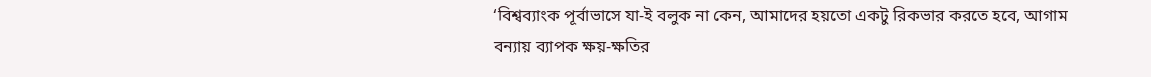‘বিশ্বব্যাংক পূর্বাভাসে যা-ই বলুক না কেন, আমাদের হয়তো একটু রিকভার করতে হবে, আগাম বন্যায় ব্যাপক ক্ষয়-ক্ষতির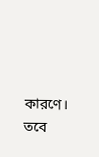কারণে। তবে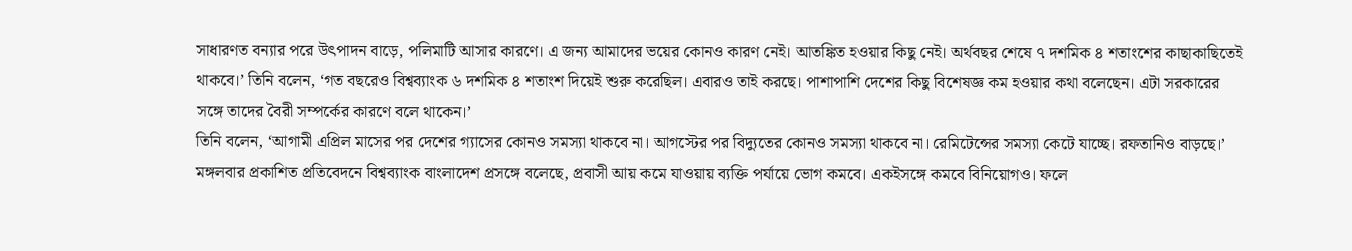সাধারণত বন্যার পরে উৎপাদন বাড়ে, পলিমাটি আসার কারণে। এ জন্য আমাদের ভয়ের কোনও কারণ নেই। আতঙ্কিত হওয়ার কিছু নেই। অর্থবছর শেষে ৭ দশমিক ৪ শতাংশের কাছাকাছিতেই থাকবে।’ তিনি বলেন, ‘গত বছরেও বিশ্বব্যাংক ৬ দশমিক ৪ শতাংশ দিয়েই শুরু করেছিল। এবারও তাই করছে। পাশাপাশি দেশের কিছু বিশেষজ্ঞ কম হওয়ার কথা বলেছেন। এটা সরকারের সঙ্গে তাদের বৈরী সম্পর্কের কারণে বলে থাকেন।’
তিনি বলেন, ‘আগামী এপ্রিল মাসের পর দেশের গ্যাসের কোনও সমস্যা থাকবে না। আগস্টের পর বিদ্যুতের কোনও সমস্যা থাকবে না। রেমিটেন্সের সমস্যা কেটে যাচ্ছে। রফতানিও বাড়ছে।’
মঙ্গলবার প্রকাশিত প্রতিবেদনে বিশ্বব্যাংক বাংলাদেশ প্রসঙ্গে বলেছে, প্রবাসী আয় কমে যাওয়ায় ব্যক্তি পর্যায়ে ভোগ কমবে। একইসঙ্গে কমবে বিনিয়োগও। ফলে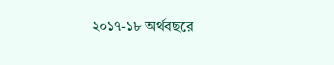২০১৭-১৮ অর্থবছরে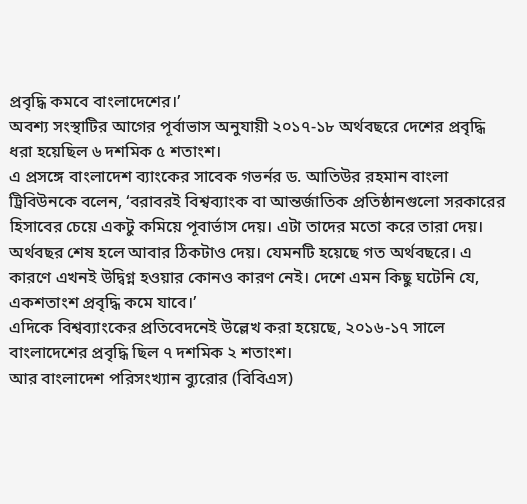প্রবৃদ্ধি কমবে বাংলাদেশের।’
অবশ্য সংস্থাটির আগের পূর্বাভাস অনুযায়ী ২০১৭-১৮ অর্থবছরে দেশের প্রবৃদ্ধি ধরা হয়েছিল ৬ দশমিক ৫ শতাংশ।
এ প্রসঙ্গে বাংলাদেশ ব্যাংকের সাবেক গভর্নর ড. আতিউর রহমান বাংলা ট্রিবিউনকে বলেন, ‘বরাবরই বিশ্বব্যাংক বা আন্তর্জাতিক প্রতিষ্ঠানগুলো সরকারের হিসাবের চেয়ে একটু কমিয়ে পূবার্ভাস দেয়। এটা তাদের মতো করে তারা দেয়। অর্থবছর শেষ হলে আবার ঠিকটাও দেয়। যেমনটি হয়েছে গত অর্থবছরে। এ কারণে এখনই উদ্বিগ্ন হওয়ার কোনও কারণ নেই। দেশে এমন কিছু ঘটেনি যে, একশতাংশ প্রবৃদ্ধি কমে যাবে।’
এদিকে বিশ্বব্যাংকের প্রতিবেদনেই উল্লেখ করা হয়েছে, ২০১৬-১৭ সালে বাংলাদেশের প্রবৃদ্ধি ছিল ৭ দশমিক ২ শতাংশ।
আর বাংলাদেশ পরিসংখ্যান ব্যুরোর (বিবিএস)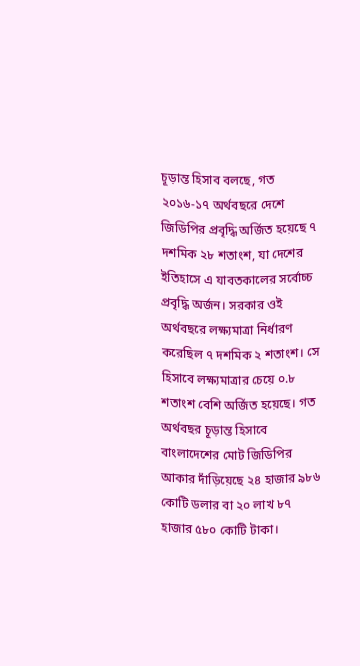চূড়ান্ত হিসাব বলছে, গত ২০১৬-১৭ অর্থবছরে দেশে জিডিপির প্রবৃদ্ধি অর্জিত হয়েছে ৭ দশমিক ২৮ শতাংশ, যা দেশের ইতিহাসে এ যাবতকালের সর্বোচ্চ প্রবৃদ্ধি অর্জন। সরকার ওই অর্থবছরে লক্ষ্যমাত্রা নির্ধারণ করেছিল ৭ দশমিক ২ শতাংশ। সে হিসাবে লক্ষ্যমাত্রার চেয়ে ০.৮ শতাংশ বেশি অর্জিত হয়েছে। গত অর্থবছর চূড়ান্ত হিসাবে বাংলাদেশের মোট জিডিপির আকার দাঁড়িয়েছে ২৪ হাজার ৯৮৬ কোটি ডলার বা ২০ লাখ ৮৭ হাজার ৫৮০ কোটি টাকা।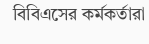বিবিএসের কর্মকর্তারা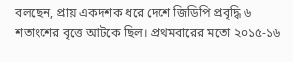বলছেন, প্রায় একদশক ধরে দেশে জিডিপি প্রবৃদ্ধি ৬ শতাংশের বৃত্তে আটকে ছিল। প্রথমবারের মতো ২০১৫-১৬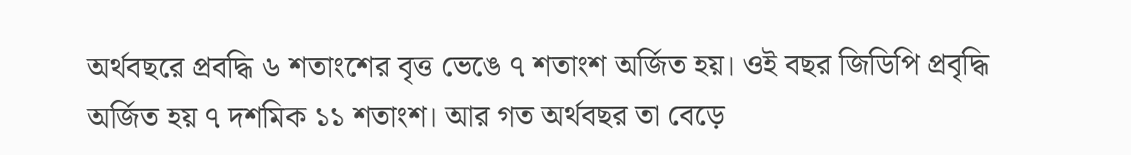অর্থবছরে প্রবদ্ধি ৬ শতাংশের বৃত্ত ভেঙে ৭ শতাংশ অর্জিত হয়। ওই বছর জিডিপি প্রবৃদ্ধি অর্জিত হয় ৭ দশমিক ১১ শতাংশ। আর গত অর্থবছর তা বেড়ে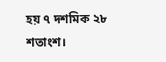হয় ৭ দশমিক ২৮ শতাংশ।